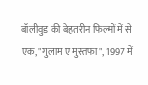बॉलीवुड की बेहतरीन फिल्मों में से एक, "गुलाम ए मुस्तफा", 1997 में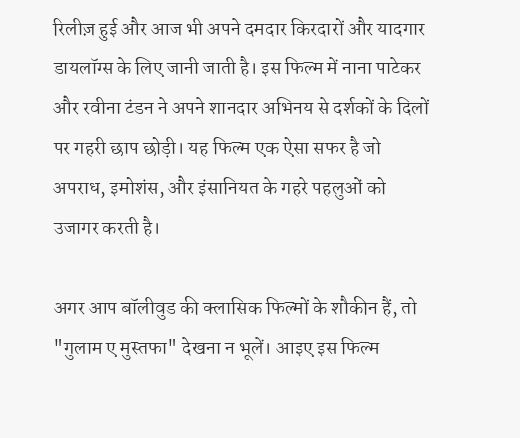रिलीज़ हुई और आज भी अपने दमदार किरदारों और यादगार डायलॉग्स के लिए जानी जाती है। इस फिल्म में नाना पाटेकर और रवीना टंडन ने अपने शानदार अभिनय से दर्शकों के दिलों पर गहरी छाप छोड़ी। यह फिल्म एक ऐसा सफर है जो अपराध, इमोशंस, और इंसानियत के गहरे पहलुओं को उजागर करती है।

अगर आप बॉलीवुड की क्लासिक फिल्मों के शौकीन हैं, तो "गुलाम ए मुस्तफा" देखना न भूलें। आइए इस फिल्म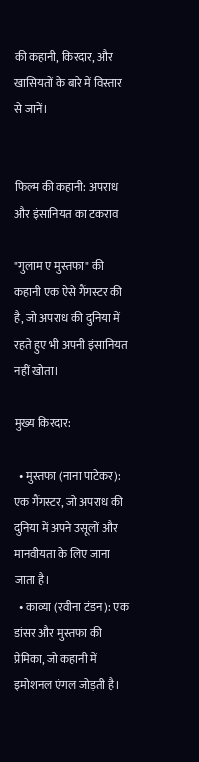की कहानी, किरदार, और खासियतों के बारे में विस्तार से जानें।


फिल्म की कहानी: अपराध और इंसानियत का टकराव

"गुलाम ए मुस्तफा" की कहानी एक ऐसे गैंगस्टर की है, जो अपराध की दुनिया में रहते हुए भी अपनी इंसानियत नहीं खोता।

मुख्य किरदार:

  • मुस्तफा (नाना पाटेकर): एक गैंगस्टर, जो अपराध की दुनिया में अपने उसूलों और मानवीयता के लिए जाना जाता है।
  • काव्या (रवीना टंडन): एक डांसर और मुस्तफा की प्रेमिका, जो कहानी में इमोशनल एंगल जोड़ती है।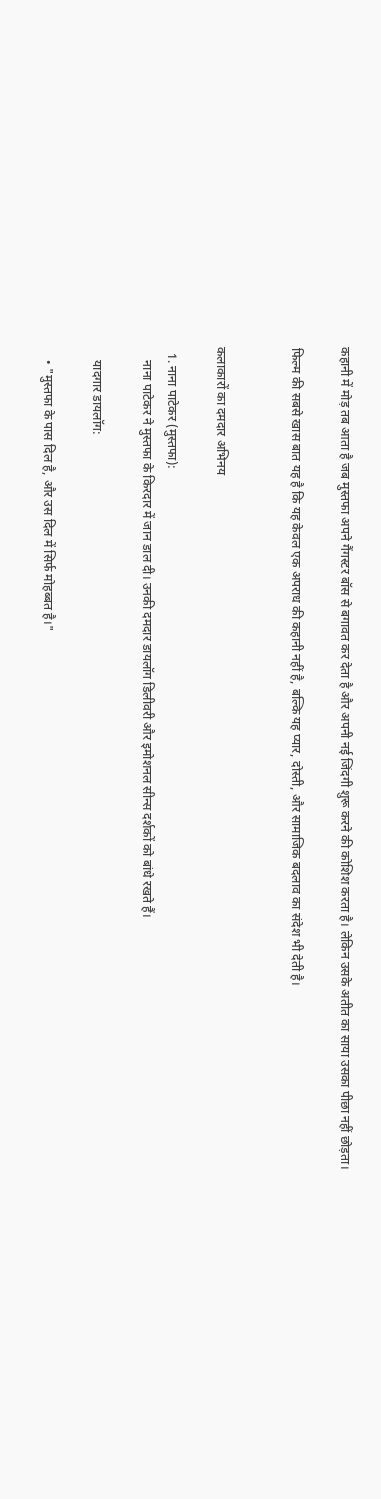कहानी में मोड़ तब आता है जब मुस्तफा अपने गैंगस्टर बॉस से बगावत कर देता है और अपनी नई जिंदगी शुरू करने की कोशिश करता है। लेकिन उसके अतीत का साया उसका पीछा नहीं छोड़ता।

फिल्म की सबसे खास बात यह है कि यह केवल एक अपराध की कहानी नहीं है, बल्कि यह प्यार, दोस्ती, और सामाजिक बदलाव का संदेश भी देती है।


कलाकारों का दमदार अभिनय

  1. नाना पाटेकर (मुस्तफा):
    नाना पाटेकर ने मुस्तफा के किरदार में जान डाल दी। उनकी दमदार डायलॉग डिलीवरी और इमोशनल सीन्स दर्शकों को बांधे रखते हैं।

    यादगार डायलॉग:

    • "मुस्तफा के पास दिल है, और उस दिल में सिर्फ मोहब्बत है।"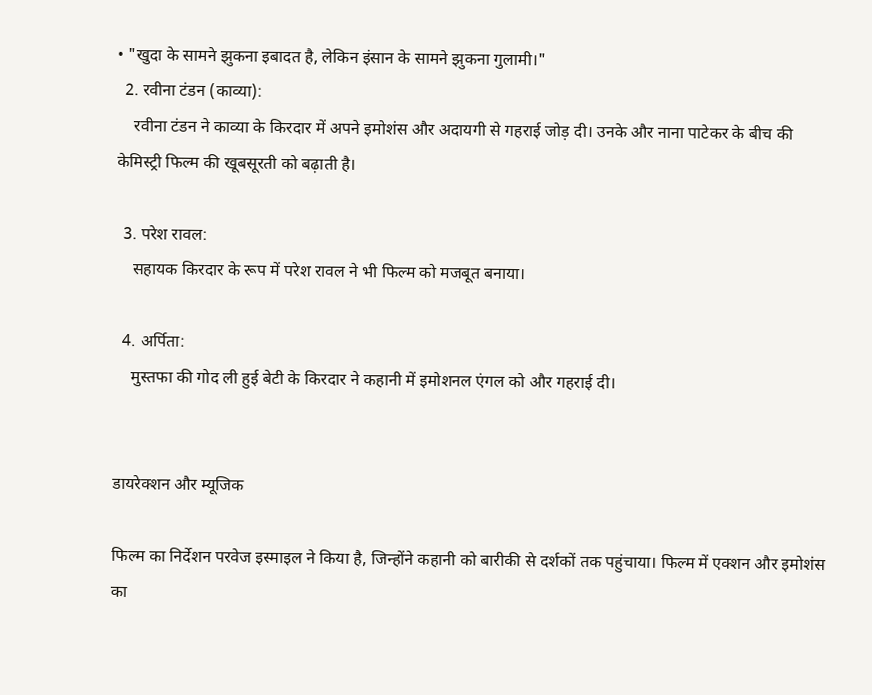• "खुदा के सामने झुकना इबादत है, लेकिन इंसान के सामने झुकना गुलामी।"
  2. रवीना टंडन (काव्या):
    रवीना टंडन ने काव्या के किरदार में अपने इमोशंस और अदायगी से गहराई जोड़ दी। उनके और नाना पाटेकर के बीच की केमिस्ट्री फिल्म की खूबसूरती को बढ़ाती है।

  3. परेश रावल:
    सहायक किरदार के रूप में परेश रावल ने भी फिल्म को मजबूत बनाया।

  4. अर्पिता:
    मुस्तफा की गोद ली हुई बेटी के किरदार ने कहानी में इमोशनल एंगल को और गहराई दी।


डायरेक्शन और म्यूजिक

फिल्म का निर्देशन परवेज इस्माइल ने किया है, जिन्होंने कहानी को बारीकी से दर्शकों तक पहुंचाया। फिल्म में एक्शन और इमोशंस का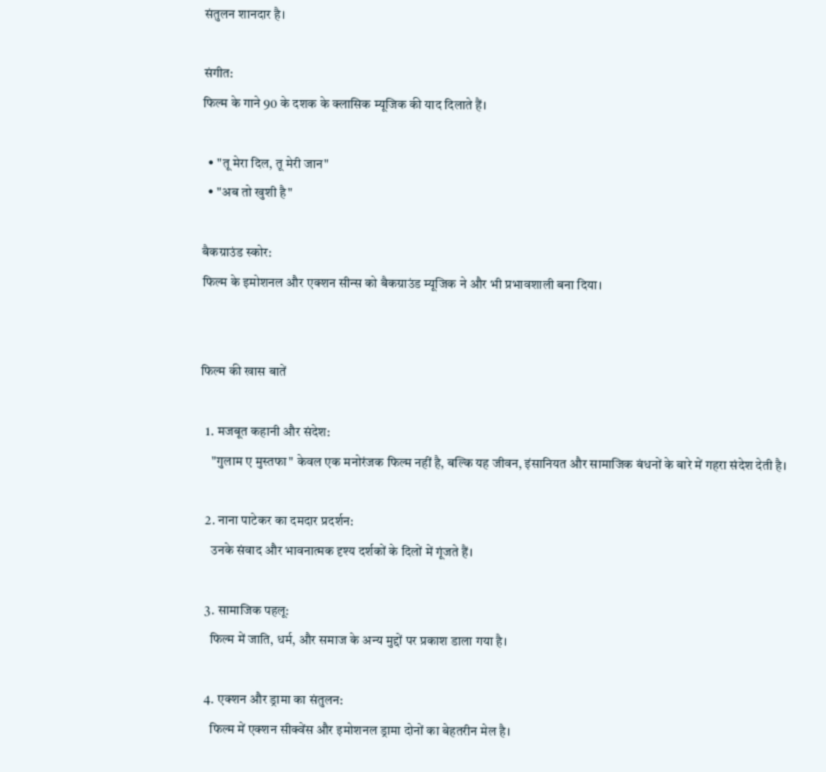संतुलन शानदार है।

संगीत:
फिल्म के गाने 90 के दशक के क्लासिक म्यूजिक की याद दिलाते हैं।

  • "तू मेरा दिल, तू मेरी जान"
  • "अब तो खुशी है"

बैकग्राउंड स्कोर:
फिल्म के इमोशनल और एक्शन सीन्स को बैकग्राउंड म्यूजिक ने और भी प्रभावशाली बना दिया।


फिल्म की खास बातें

  1. मजबूत कहानी और संदेश:
    "गुलाम ए मुस्तफा" केवल एक मनोरंजक फिल्म नहीं है, बल्कि यह जीवन, इंसानियत और सामाजिक बंधनों के बारे में गहरा संदेश देती है।

  2. नाना पाटेकर का दमदार प्रदर्शन:
    उनके संवाद और भावनात्मक दृश्य दर्शकों के दिलों में गूंजते हैं।

  3. सामाजिक पहलू:
    फिल्म में जाति, धर्म, और समाज के अन्य मुद्दों पर प्रकाश डाला गया है।

  4. एक्शन और ड्रामा का संतुलन:
    फिल्म में एक्शन सीक्वेंस और इमोशनल ड्रामा दोनों का बेहतरीन मेल है।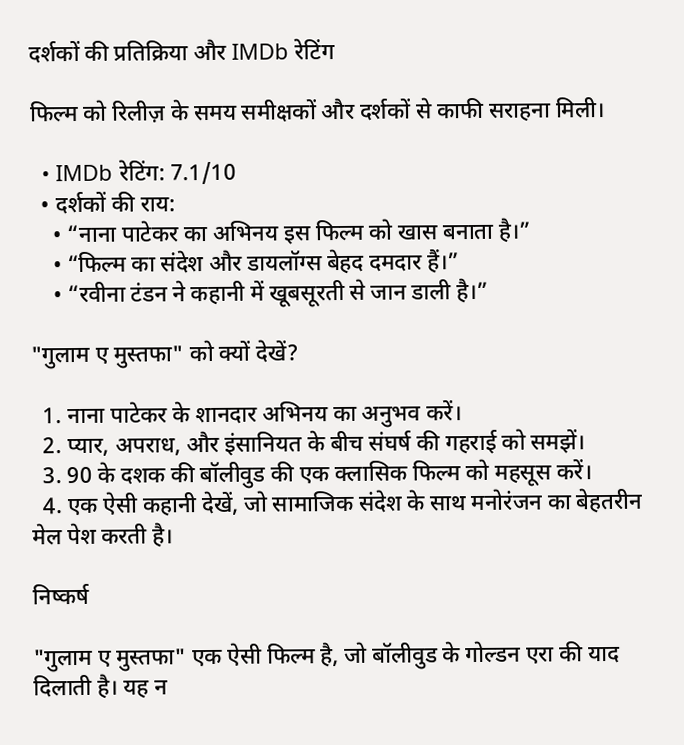दर्शकों की प्रतिक्रिया और IMDb रेटिंग

फिल्म को रिलीज़ के समय समीक्षकों और दर्शकों से काफी सराहना मिली।

  • IMDb रेटिंग: 7.1/10
  • दर्शकों की राय:
    • “नाना पाटेकर का अभिनय इस फिल्म को खास बनाता है।”
    • “फिल्म का संदेश और डायलॉग्स बेहद दमदार हैं।”
    • “रवीना टंडन ने कहानी में खूबसूरती से जान डाली है।”

"गुलाम ए मुस्तफा" को क्यों देखें?

  1. नाना पाटेकर के शानदार अभिनय का अनुभव करें।
  2. प्यार, अपराध, और इंसानियत के बीच संघर्ष की गहराई को समझें।
  3. 90 के दशक की बॉलीवुड की एक क्लासिक फिल्म को महसूस करें।
  4. एक ऐसी कहानी देखें, जो सामाजिक संदेश के साथ मनोरंजन का बेहतरीन मेल पेश करती है।

निष्कर्ष

"गुलाम ए मुस्तफा" एक ऐसी फिल्म है, जो बॉलीवुड के गोल्डन एरा की याद दिलाती है। यह न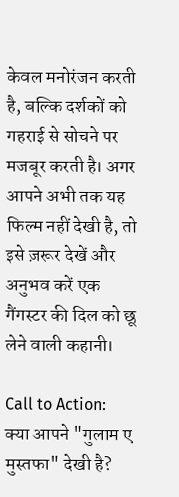केवल मनोरंजन करती है, बल्कि दर्शकों को गहराई से सोचने पर मजबूर करती है। अगर आपने अभी तक यह फिल्म नहीं देखी है, तो इसे ज़रूर देखें और अनुभव करें एक गैंगस्टर की दिल को छू लेने वाली कहानी।

Call to Action:
क्या आपने "गुलाम ए मुस्तफा" देखी है?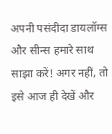अपनी पसंदीदा डायलॉग्स और सीन्स हमारे साथ साझा करें! अगर नहीं, तो इसे आज ही देखें और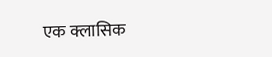एक क्लासिक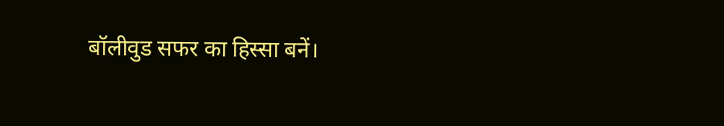बॉलीवुड सफर का हिस्सा बनें।